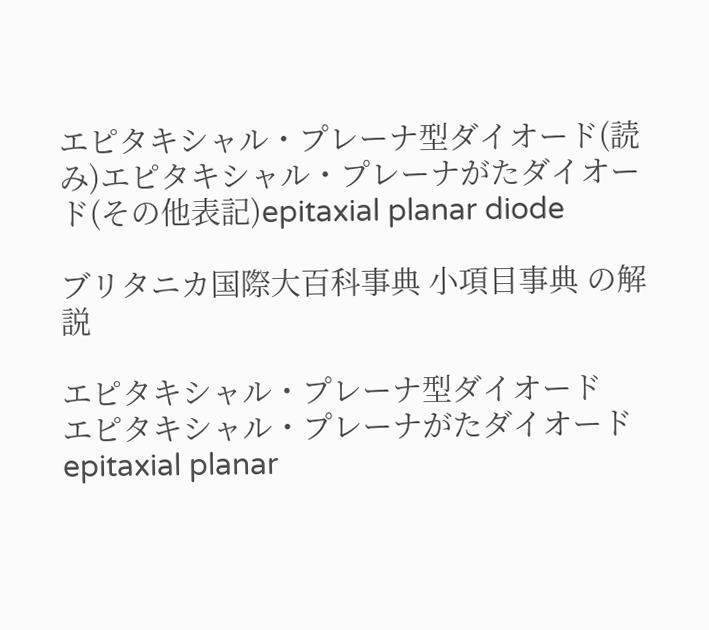エピタキシャル・プレーナ型ダイオード(読み)エピタキシャル・プレーナがたダイオード(その他表記)epitaxial planar diode

ブリタニカ国際大百科事典 小項目事典 の解説

エピタキシャル・プレーナ型ダイオード
エピタキシャル・プレーナがたダイオード
epitaxial planar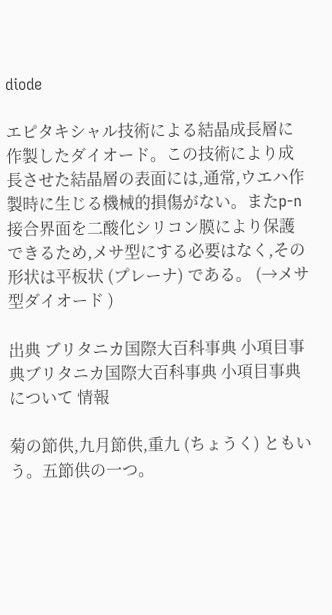diode

エピタキシャル技術による結晶成長層に作製したダイオード。この技術により成長させた結晶層の表面には,通常,ウエハ作製時に生じる機械的損傷がない。またp-n接合界面を二酸化シリコン膜により保護できるため,メサ型にする必要はなく,その形状は平板状 (プレーナ) である。 (→メサ型ダイオード )

出典 ブリタニカ国際大百科事典 小項目事典ブリタニカ国際大百科事典 小項目事典について 情報

菊の節供,九月節供,重九 (ちょうく) ともいう。五節供の一つ。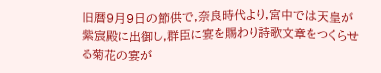旧暦9月9日の節供で,奈良時代より,宮中では天皇が紫宸殿に出御し,群臣に宴を賜わり詩歌文章をつくらせる菊花の宴が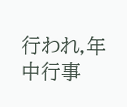行われ,年中行事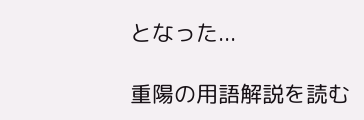となった...

重陽の用語解説を読む